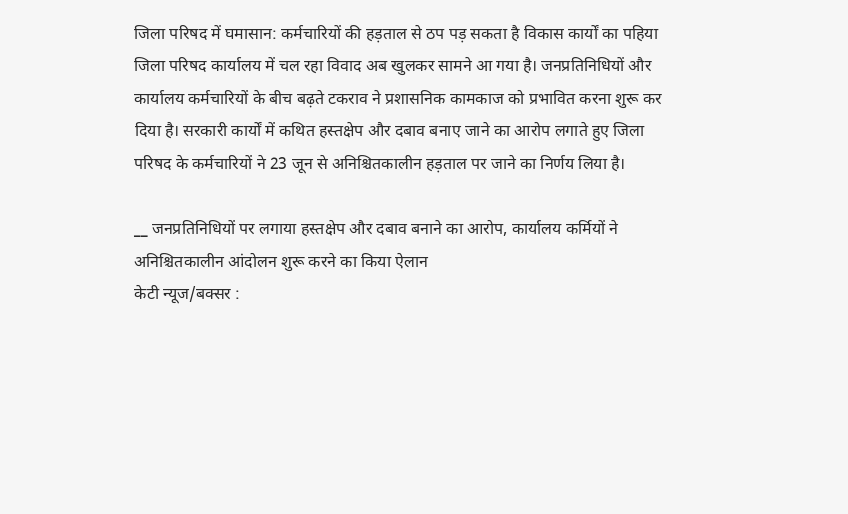जिला परिषद में घमासान: कर्मचारियों की हड़ताल से ठप पड़ सकता है विकास कार्यों का पहिया
जिला परिषद कार्यालय में चल रहा विवाद अब खुलकर सामने आ गया है। जनप्रतिनिधियों और कार्यालय कर्मचारियों के बीच बढ़ते टकराव ने प्रशासनिक कामकाज को प्रभावित करना शुरू कर दिया है। सरकारी कार्यों में कथित हस्तक्षेप और दबाव बनाए जाने का आरोप लगाते हुए जिला परिषद के कर्मचारियों ने 23 जून से अनिश्चितकालीन हड़ताल पर जाने का निर्णय लिया है।

__ जनप्रतिनिधियों पर लगाया हस्तक्षेप और दबाव बनाने का आरोप, कार्यालय कर्मियों ने अनिश्चितकालीन आंदोलन शुरू करने का किया ऐलान
केटी न्यूज/बक्सर :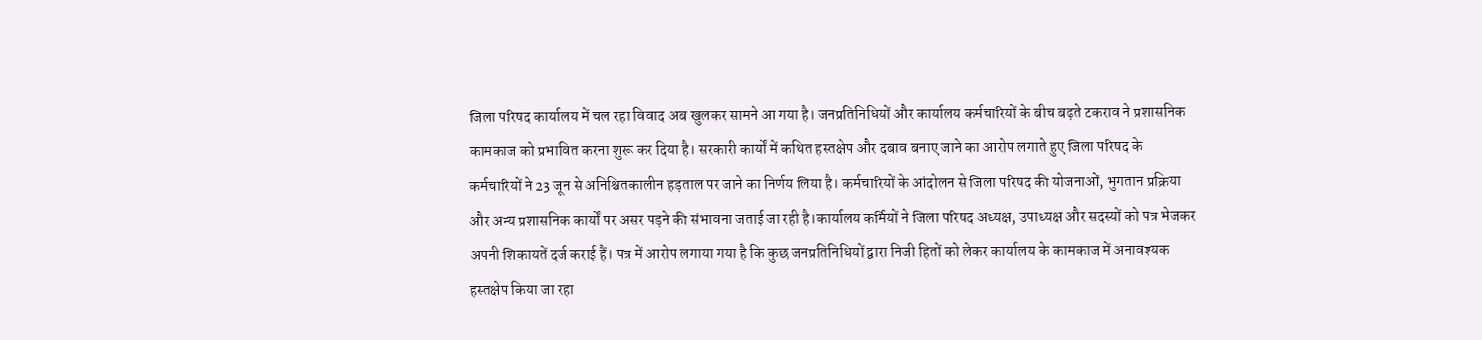जिला परिषद कार्यालय में चल रहा विवाद अब खुलकर सामने आ गया है। जनप्रतिनिधियों और कार्यालय कर्मचारियों के बीच बढ़ते टकराव ने प्रशासनिक कामकाज को प्रभावित करना शुरू कर दिया है। सरकारी कार्यों में कथित हस्तक्षेप और दबाव बनाए जाने का आरोप लगाते हुए जिला परिषद के कर्मचारियों ने 23 जून से अनिश्चितकालीन हड़ताल पर जाने का निर्णय लिया है। कर्मचारियों के आंदोलन से जिला परिषद की योजनाओं, भुगतान प्रक्रिया और अन्य प्रशासनिक कार्यों पर असर पड़ने की संभावना जताई जा रही है।कार्यालय कर्मियों ने जिला परिषद अध्यक्ष, उपाध्यक्ष और सदस्यों को पत्र भेजकर अपनी शिकायतें दर्ज कराई हैं। पत्र में आरोप लगाया गया है कि कुछ जनप्रतिनिधियों द्वारा निजी हितों को लेकर कार्यालय के कामकाज में अनावश्यक हस्तक्षेप किया जा रहा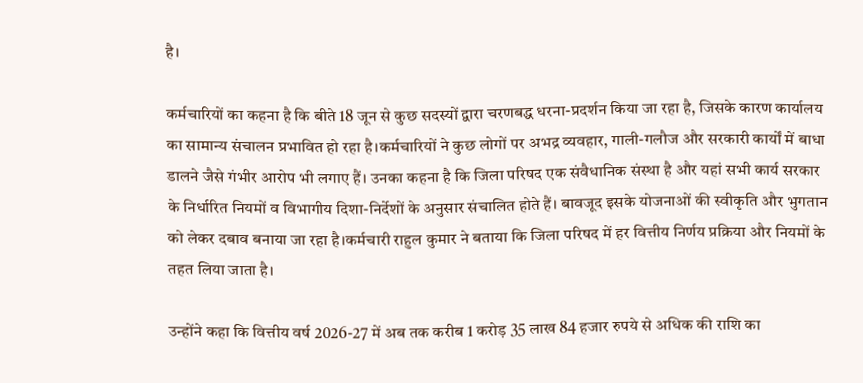है।

कर्मचारियों का कहना है कि बीते 18 जून से कुछ सदस्यों द्वारा चरणबद्ध धरना-प्रदर्शन किया जा रहा है, जिसके कारण कार्यालय का सामान्य संचालन प्रभावित हो रहा है।कर्मचारियों ने कुछ लोगों पर अभद्र व्यवहार, गाली-गलौज और सरकारी कार्यों में बाधा डालने जैसे गंभीर आरोप भी लगाए हैं। उनका कहना है कि जिला परिषद एक संवैधानिक संस्था है और यहां सभी कार्य सरकार के निर्धारित नियमों व विभागीय दिशा-निर्देशों के अनुसार संचालित होते हैं। बावजूद इसके योजनाओं की स्वीकृति और भुगतान को लेकर दबाव बनाया जा रहा है।कर्मचारी राहुल कुमार ने बताया कि जिला परिषद में हर वित्तीय निर्णय प्रक्रिया और नियमों के तहत लिया जाता है।

उन्होंने कहा कि वित्तीय वर्ष 2026-27 में अब तक करीब 1 करोड़ 35 लाख 84 हजार रुपये से अधिक की राशि का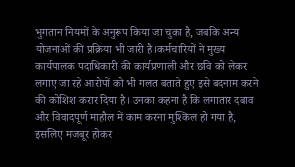भुगतान नियमों के अनुरूप किया जा चुका है, जबकि अन्य योजनाओं की प्रक्रिया भी जारी है।कर्मचारियों ने मुख्य कार्यपालक पदाधिकारी की कार्यप्रणाली और छवि को लेकर लगाए जा रहे आरोपों को भी गलत बताते हुए इसे बदनाम करने की कोशिश करार दिया है। उनका कहना है कि लगातार दबाव और विवादपूर्ण माहौल में काम करना मुश्किल हो गया है, इसलिए मजबूर होकर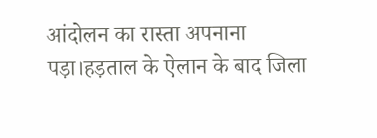आंदोलन का रास्ता अपनाना पड़ा।हड़ताल के ऐलान के बाद जिला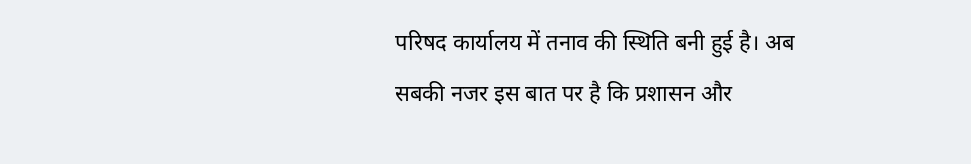परिषद कार्यालय में तनाव की स्थिति बनी हुई है। अब सबकी नजर इस बात पर है कि प्रशासन और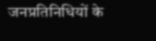जनप्रतिनिधियों के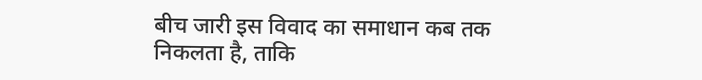बीच जारी इस विवाद का समाधान कब तक निकलता है, ताकि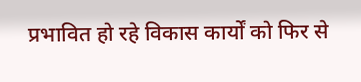प्रभावित हो रहे विकास कार्यों को फिर से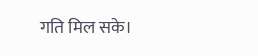गति मिल सके।